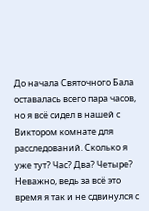До начала Святочного Бала оставалась всего пара часов, но я всё сидел в нашей с Виктором комнате для расследований. Сколько я уже тут? Час? Два? Четыре? Неважно, ведь за всё это время я так и не сдвинулся с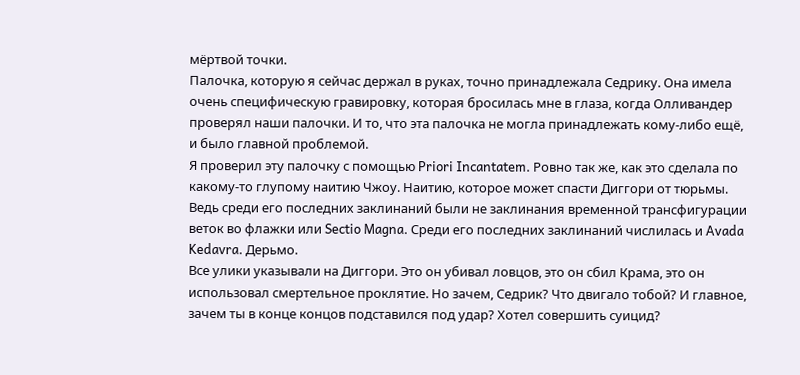мёртвой точки.
Палочка, которую я сейчас держал в руках, точно принадлежала Седрику. Она имела очень специфическую гравировку, которая бросилась мне в глаза, когда Олливандер проверял наши палочки. И то, что эта палочка не могла принадлежать кому-либо ещё, и было главной проблемой.
Я проверил эту палочку с помощью Priori Incantatem. Ровно так же, как это сделала по какому-то глупому наитию Чжоу. Наитию, которое может спасти Диггори от тюрьмы. Ведь среди его последних заклинаний были не заклинания временной трансфигурации веток во флажки или Sectio Magna. Среди его последних заклинаний числилась и Avada Kedavra. Дерьмо.
Все улики указывали на Диггори. Это он убивал ловцов, это он сбил Крама, это он использовал смертельное проклятие. Но зачем, Седрик? Что двигало тобой? И главное, зачем ты в конце концов подставился под удар? Хотел совершить суицид?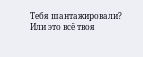Тебя шантажировали? Или это всё твоя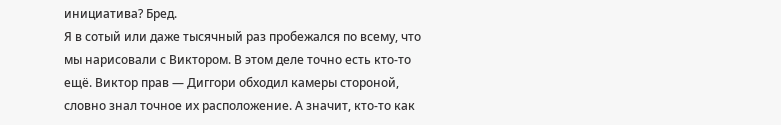инициатива? Бред.
Я в сотый или даже тысячный раз пробежался по всему, что мы нарисовали с Виктором. В этом деле точно есть кто-то ещё. Виктор прав — Диггори обходил камеры стороной, словно знал точное их расположение. А значит, кто-то как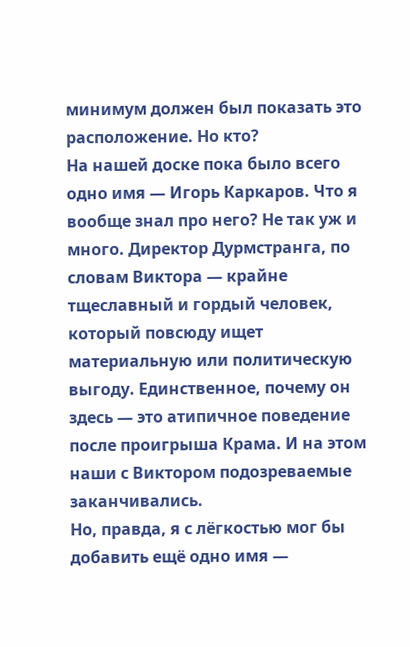минимум должен был показать это расположение. Но кто?
На нашей доске пока было всего одно имя — Игорь Каркаров. Что я вообще знал про него? Не так уж и много. Директор Дурмстранга, по словам Виктора — крайне тщеславный и гордый человек, который повсюду ищет материальную или политическую выгоду. Единственное, почему он здесь — это атипичное поведение после проигрыша Крама. И на этом наши с Виктором подозреваемые заканчивались.
Но, правда, я с лёгкостью мог бы добавить ещё одно имя —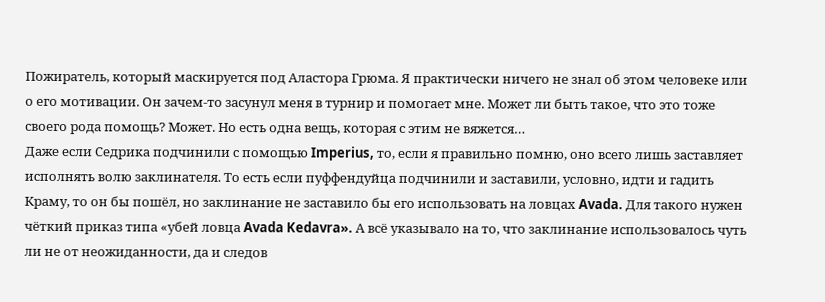Пожиратель, который маскируется под Аластора Грюма. Я практически ничего не знал об этом человеке или о его мотивации. Он зачем-то засунул меня в турнир и помогает мне. Может ли быть такое, что это тоже своего рода помощь? Может. Но есть одна вещь, которая с этим не вяжется…
Даже если Седрика подчинили с помощью Imperius, то, если я правильно помню, оно всего лишь заставляет исполнять волю заклинателя. То есть если пуффендуйца подчинили и заставили, условно, идти и гадить Краму, то он бы пошёл, но заклинание не заставило бы его использовать на ловцах Avada. Для такого нужен чёткий приказ типа «убей ловца Avada Kedavra». А всё указывало на то, что заклинание использовалось чуть ли не от неожиданности, да и следов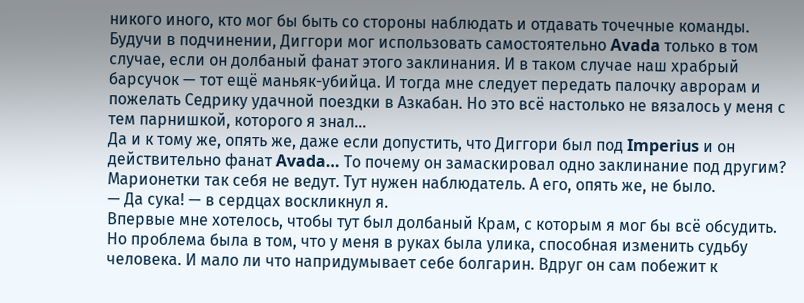никого иного, кто мог бы быть со стороны наблюдать и отдавать точечные команды.
Будучи в подчинении, Диггори мог использовать самостоятельно Avada только в том случае, если он долбаный фанат этого заклинания. И в таком случае наш храбрый барсучок — тот ещё маньяк-убийца. И тогда мне следует передать палочку аврорам и пожелать Седрику удачной поездки в Азкабан. Но это всё настолько не вязалось у меня с тем парнишкой, которого я знал…
Да и к тому же, опять же, даже если допустить, что Диггори был под Imperius и он действительно фанат Avada… То почему он замаскировал одно заклинание под другим? Марионетки так себя не ведут. Тут нужен наблюдатель. А его, опять же, не было.
— Да сука! — в сердцах воскликнул я.
Впервые мне хотелось, чтобы тут был долбаный Крам, с которым я мог бы всё обсудить. Но проблема была в том, что у меня в руках была улика, способная изменить судьбу человека. И мало ли что напридумывает себе болгарин. Вдруг он сам побежит к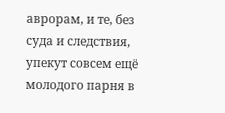аврорам, и те, без суда и следствия, упекут совсем ещё молодого парня в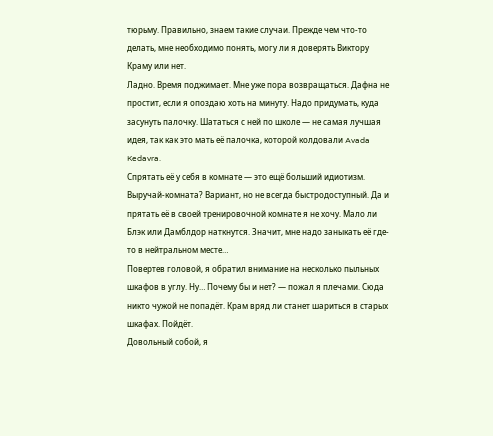тюрьму. Правильно, знаем такие случаи. Прежде чем что-то делать, мне необходимо понять, могу ли я доверять Виктору Краму или нет.
Ладно. Время поджимает. Мне уже пора возвращаться. Дафна не простит, если я опоздаю хоть на минуту. Надо придумать, куда засунуть палочку. Шататься с ней по школе — не самая лучшая идея, так как это мать её палочка, которой колдовали Avada Kedavra.
Спрятать её у себя в комнате — это ещё больший идиотизм. Выручай-комната? Вариант, но не всегда быстродоступный. Да и прятать её в своей тренировочной комнате я не хочу. Мало ли Блэк или Дамблдор наткнутся. Значит, мне надо заныкать её где-то в нейтральном месте…
Повертев головой, я обратил внимание на несколько пыльных шкафов в углу. Ну… Почему бы и нет? — пожал я плечами. Сюда никто чужой не попадёт. Крам вряд ли станет шариться в старых шкафах. Пойдёт.
Довольный собой, я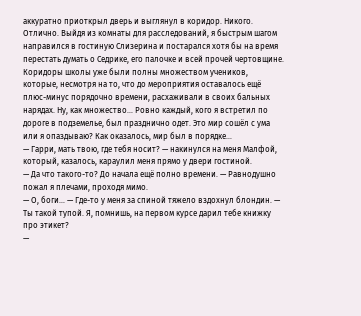аккуратно приоткрыл дверь и выглянул в коридор. Никого. Отлично. Выйдя из комнаты для расследований, я быстрым шагом направился в гостиную Слизерина и постарался хотя бы на время перестать думать о Седрике, его палочке и всей прочей чертовщине.
Коридоры школы уже были полны множеством учеников, которые, несмотря на то, что до мероприятия оставалось ещё плюс-минус порядочно времени, расхаживали в своих бальных нарядах. Ну, как множество… Ровно каждый, кого я встретил по дороге в подземелье, был празднично одет. Это мир сошёл с ума или я опаздываю? Как оказалось, мир был в порядке…
— Гарри, мать твою, где тебя носит? — накинулся на меня Малфой, который, казалось, караулил меня прямо у двери гостиной.
— Да что такого-то? До начала ещё полно времени. — Равнодушно пожал я плечами, проходя мимо.
— О, боги… — Где-то у меня за спиной тяжело вздохнул блондин. — Ты такой тупой. Я, помнишь, на первом курсе дарил тебе книжку про этикет?
—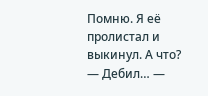Помню. Я её пролистал и выкинул. А что?
— Дебил… —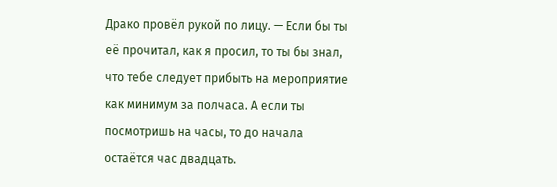Драко провёл рукой по лицу. — Если бы ты её прочитал, как я просил, то ты бы знал, что тебе следует прибыть на мероприятие как минимум за полчаса. А если ты посмотришь на часы, то до начала остаётся час двадцать.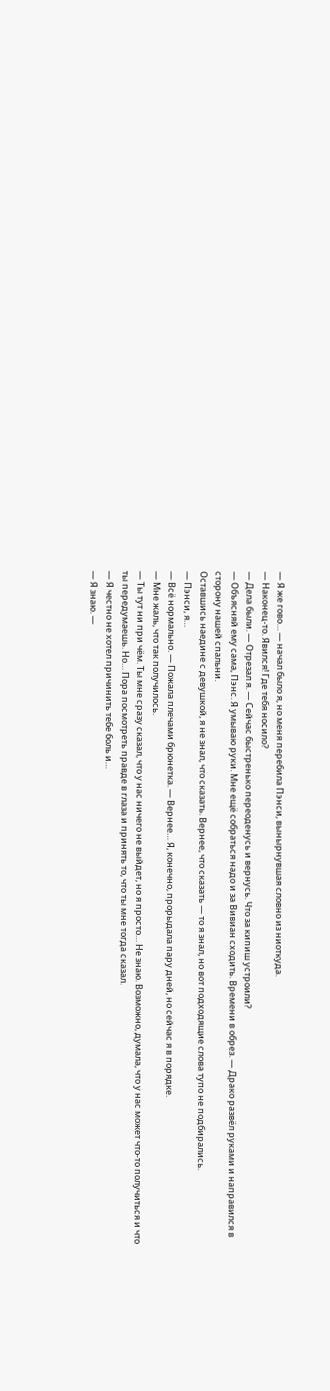— Я же гово… — начал было я, но меня перебила Пэнси, вынырнувшая словно из ниоткуда.
— Наконец-то. Явился! Где тебя носило?
— Дела были. — Отрезал я. — Сейчас быстренько переоденусь и вернусь. Что за кипиш устроили?
— Объясняй ему сама, Пэнс. Я умываю руки. Мне ещё собраться надо и за Вивиан сходить. Времени в обрез. — Драко развёл руками и направился в сторону нашей спальни.
Оставшись наедине с девушкой, я не знал, что сказать. Вернее, что сказать — то я знал, но вот подходящие слова тупо не подбирались.
— Пэнси, я…
— Всё нормально. — Пожала плечами брюнетка. — Вернее… Я, конечно, прорыдала пару дней, но сейчас я в порядке.
— Мне жаль, что так получилось.
— Ты тут ни при чём. Ты мне сразу сказал, что у нас ничего не выйдет, но я просто… Не знаю. Возможно, думала, что у нас может что-то получиться и что ты передумаешь. Но… Пора посмотреть правде в глаза и принять то, что ты мне тогда сказал.
— Я честно не хотел причинить тебе боль и…
— Я знаю. —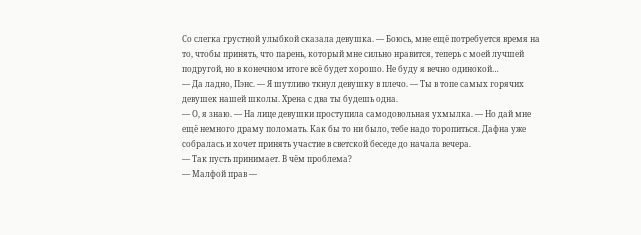Со слегка грустной улыбкой сказала девушка. — Боюсь, мне ещё потребуется время на то, чтобы принять, что парень, который мне сильно нравится, теперь с моей лучшей подругой, но в конечном итоге всё будет хорошо. Не буду я вечно одинокой…
— Да ладно, Пэнс. — Я шутливо ткнул девушку в плечо. — Ты в топе самых горячих девушек нашей школы. Хрена с два ты будешь одна.
— О, я знаю. — На лице девушки проступила самодовольная ухмылка. — Но дай мне ещё немного драму поломать. Как бы то ни было, тебе надо торопиться. Дафна уже собралась и хочет принять участие в светской беседе до начала вечера.
— Так пусть принимает. В чём проблема?
— Малфой прав —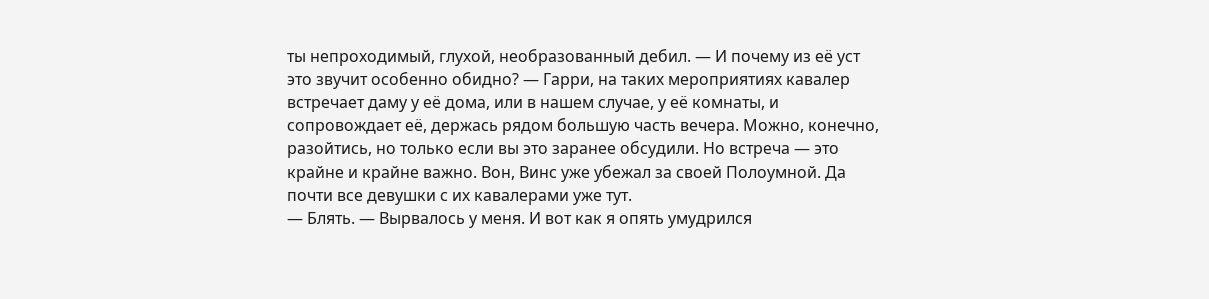ты непроходимый, глухой, необразованный дебил. — И почему из её уст это звучит особенно обидно? — Гарри, на таких мероприятиях кавалер встречает даму у её дома, или в нашем случае, у её комнаты, и сопровождает её, держась рядом большую часть вечера. Можно, конечно, разойтись, но только если вы это заранее обсудили. Но встреча — это крайне и крайне важно. Вон, Винс уже убежал за своей Полоумной. Да почти все девушки с их кавалерами уже тут.
— Блять. — Вырвалось у меня. И вот как я опять умудрился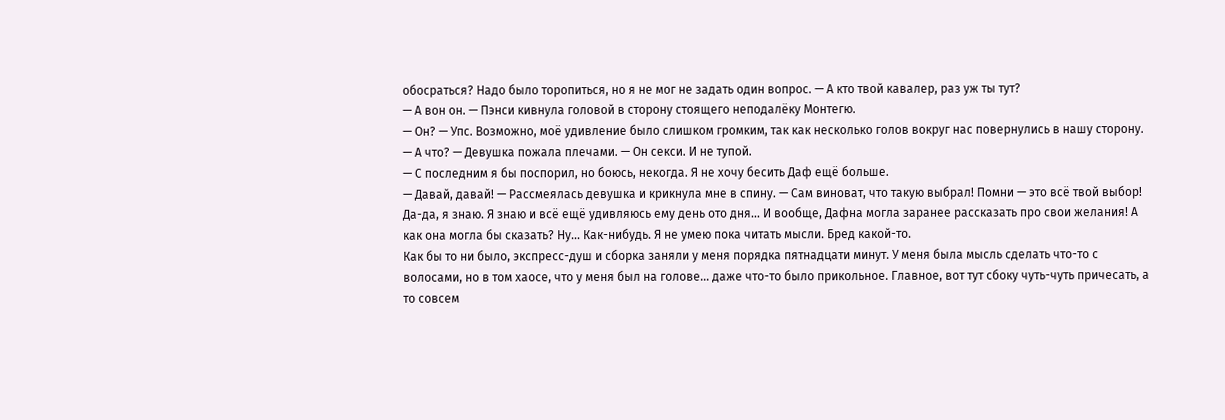обосраться? Надо было торопиться, но я не мог не задать один вопрос. — А кто твой кавалер, раз уж ты тут?
— А вон он. — Пэнси кивнула головой в сторону стоящего неподалёку Монтегю.
— Он? — Упс. Возможно, моё удивление было слишком громким, так как несколько голов вокруг нас повернулись в нашу сторону.
— А что? — Девушка пожала плечами. — Он секси. И не тупой.
— С последним я бы поспорил, но боюсь, некогда. Я не хочу бесить Даф ещё больше.
— Давай, давай! — Рассмеялась девушка и крикнула мне в спину. — Сам виноват, что такую выбрал! Помни — это всё твой выбор!
Да-да, я знаю. Я знаю и всё ещё удивляюсь ему день ото дня… И вообще, Дафна могла заранее рассказать про свои желания! А как она могла бы сказать? Ну… Как-нибудь. Я не умею пока читать мысли. Бред какой-то.
Как бы то ни было, экспресс-душ и сборка заняли у меня порядка пятнадцати минут. У меня была мысль сделать что-то с волосами, но в том хаосе, что у меня был на голове… даже что-то было прикольное. Главное, вот тут сбоку чуть-чуть причесать, а то совсем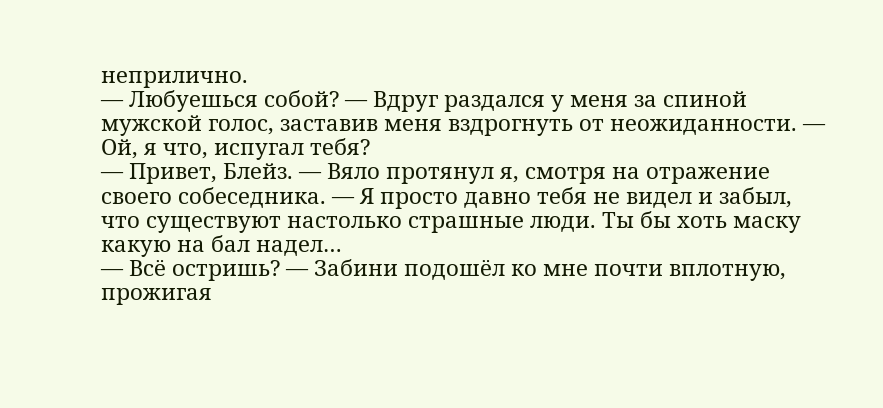неприлично.
— Любуешься собой? — Вдруг раздался у меня за спиной мужской голос, заставив меня вздрогнуть от неожиданности. — Ой, я что, испугал тебя?
— Привет, Блейз. — Вяло протянул я, смотря на отражение своего собеседника. — Я просто давно тебя не видел и забыл, что существуют настолько страшные люди. Ты бы хоть маску какую на бал надел…
— Всё остришь? — Забини подошёл ко мне почти вплотную, прожигая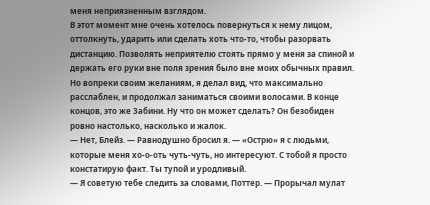меня неприязненным взглядом.
В этот момент мне очень хотелось повернуться к нему лицом, оттолкнуть, ударить или сделать хоть что-то, чтобы разорвать дистанцию. Позволять неприятелю стоять прямо у меня за спиной и держать его руки вне поля зрения было вне моих обычных правил.
Но вопреки своим желаниям, я делал вид, что максимально расслаблен, и продолжал заниматься своими волосами. В конце концов, это же Забини. Ну что он может сделать? Он безобиден ровно настолько, насколько и жалок.
— Нет, Блейз. — Равнодушно бросил я. — «Острю» я с людьми, которые меня хо-о-оть чуть-чуть, но интересуют. С тобой я просто констатирую факт. Ты тупой и уродливый.
— Я советую тебе следить за словами, Поттер. — Прорычал мулат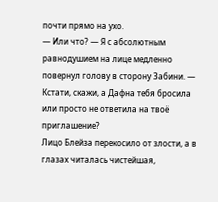почти прямо на ухо.
— Или что? — Я с абсолютным равнодушием на лице медленно повернул голову в сторону Забини. — Кстати, скажи, а Дафна тебя бросила или просто не ответила на твоё приглашение?
Лицо Блейза перекосило от злости, а в глазах читалась чистейшая,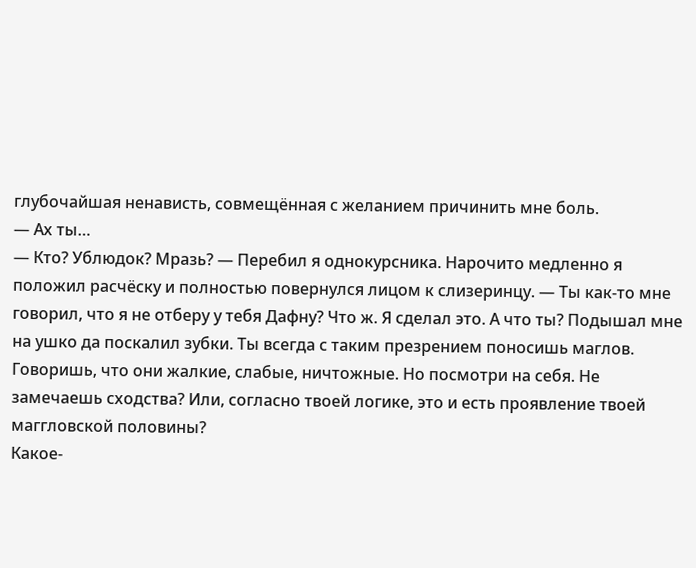глубочайшая ненависть, совмещённая с желанием причинить мне боль.
— Ах ты…
— Кто? Ублюдок? Мразь? — Перебил я однокурсника. Нарочито медленно я положил расчёску и полностью повернулся лицом к слизеринцу. — Ты как-то мне говорил, что я не отберу у тебя Дафну? Что ж. Я сделал это. А что ты? Подышал мне на ушко да поскалил зубки. Ты всегда с таким презрением поносишь маглов. Говоришь, что они жалкие, слабые, ничтожные. Но посмотри на себя. Не замечаешь сходства? Или, согласно твоей логике, это и есть проявление твоей маггловской половины?
Какое-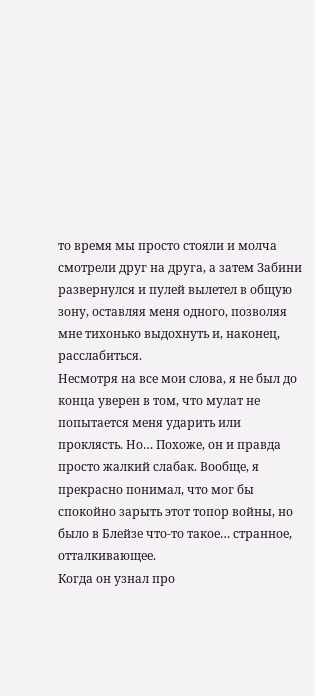то время мы просто стояли и молча смотрели друг на друга, а затем Забини развернулся и пулей вылетел в общую зону, оставляя меня одного, позволяя мне тихонько выдохнуть и, наконец, расслабиться.
Несмотря на все мои слова, я не был до конца уверен в том, что мулат не попытается меня ударить или проклясть. Но… Похоже, он и правда просто жалкий слабак. Вообще, я прекрасно понимал, что мог бы спокойно зарыть этот топор войны, но было в Блейзе что-то такое… странное, отталкивающее.
Когда он узнал про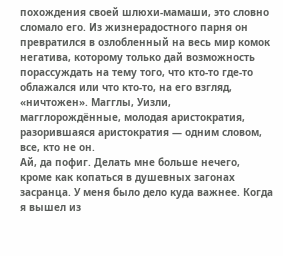похождения своей шлюхи-мамаши, это словно сломало его. Из жизнерадостного парня он превратился в озлобленный на весь мир комок негатива, которому только дай возможность порассуждать на тему того, что кто-то где-то облажался или что кто-то, на его взгляд, «ничтожен». Магглы, Уизли, магглорождённые, молодая аристократия, разорившаяся аристократия — одним словом, все, кто не он.
Ай, да пофиг. Делать мне больше нечего, кроме как копаться в душевных загонах засранца. У меня было дело куда важнее. Когда я вышел из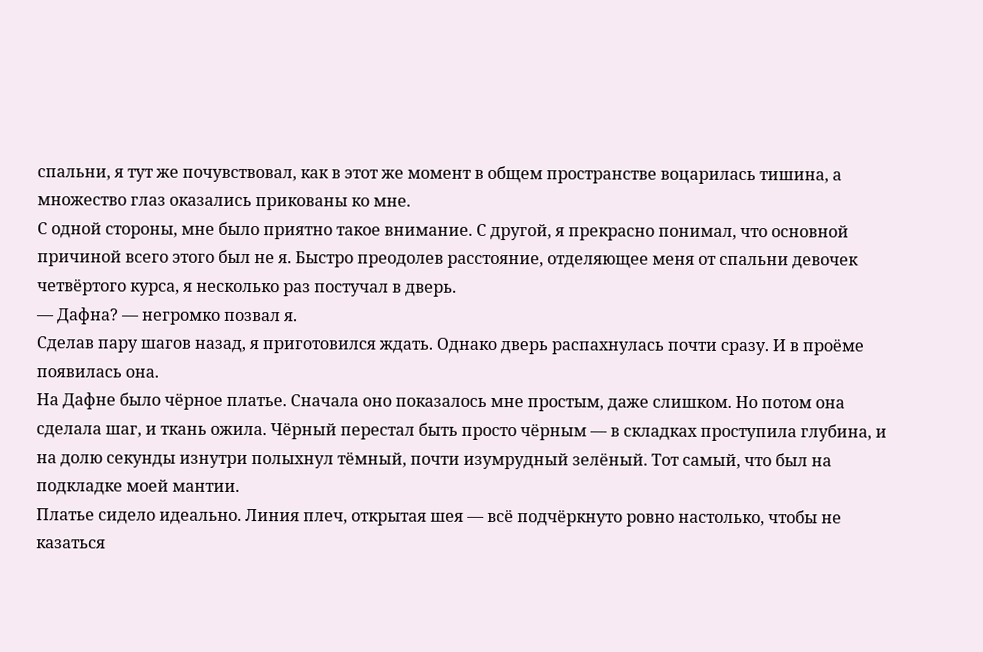спальни, я тут же почувствовал, как в этот же момент в общем пространстве воцарилась тишина, а множество глаз оказались прикованы ко мне.
С одной стороны, мне было приятно такое внимание. С другой, я прекрасно понимал, что основной причиной всего этого был не я. Быстро преодолев расстояние, отделяющее меня от спальни девочек четвёртого курса, я несколько раз постучал в дверь.
— Дафна? — негромко позвал я.
Сделав пару шагов назад, я приготовился ждать. Однако дверь распахнулась почти сразу. И в проёме появилась она.
На Дафне было чёрное платье. Сначала оно показалось мне простым, даже слишком. Но потом она сделала шаг, и ткань ожила. Чёрный перестал быть просто чёрным — в складках проступила глубина, и на долю секунды изнутри полыхнул тёмный, почти изумрудный зелёный. Тот самый, что был на подкладке моей мантии.
Платье сидело идеально. Линия плеч, открытая шея — всё подчёркнуто ровно настолько, чтобы не казаться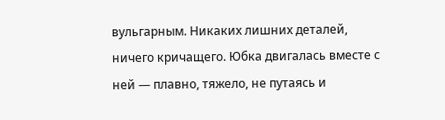вульгарным. Никаких лишних деталей, ничего кричащего. Юбка двигалась вместе с ней — плавно, тяжело, не путаясь и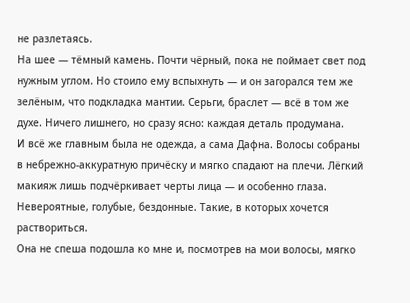не разлетаясь.
На шее — тёмный камень. Почти чёрный, пока не поймает свет под нужным углом. Но стоило ему вспыхнуть — и он загорался тем же зелёным, что подкладка мантии. Серьги, браслет — всё в том же духе. Ничего лишнего, но сразу ясно: каждая деталь продумана.
И всё же главным была не одежда, а сама Дафна. Волосы собраны в небрежно-аккуратную причёску и мягко спадают на плечи. Лёгкий макияж лишь подчёркивает черты лица — и особенно глаза. Невероятные, голубые, бездонные. Такие, в которых хочется раствориться.
Она не спеша подошла ко мне и, посмотрев на мои волосы, мягко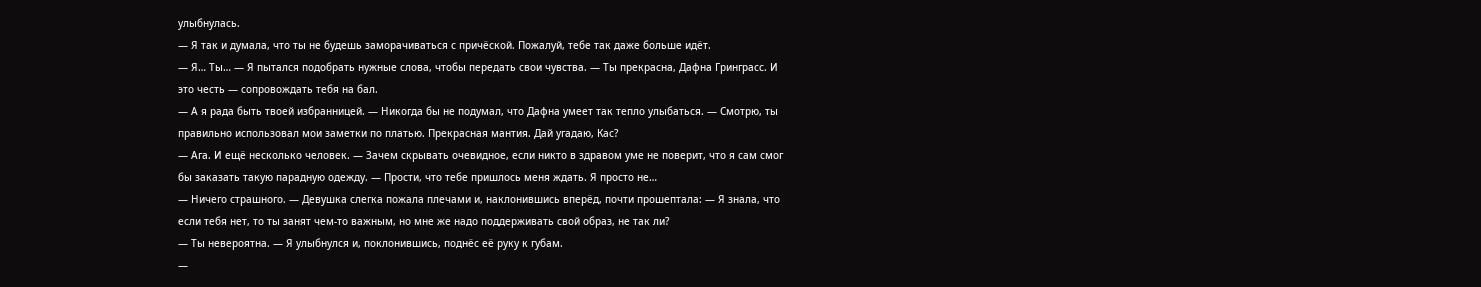улыбнулась.
— Я так и думала, что ты не будешь заморачиваться с причёской. Пожалуй, тебе так даже больше идёт.
— Я… Ты… — Я пытался подобрать нужные слова, чтобы передать свои чувства. — Ты прекрасна, Дафна Гринграсс. И это честь — сопровождать тебя на бал.
— А я рада быть твоей избранницей. — Никогда бы не подумал, что Дафна умеет так тепло улыбаться. — Смотрю, ты правильно использовал мои заметки по платью. Прекрасная мантия. Дай угадаю, Кас?
— Ага. И ещё несколько человек. — Зачем скрывать очевидное, если никто в здравом уме не поверит, что я сам смог бы заказать такую парадную одежду. — Прости, что тебе пришлось меня ждать. Я просто не…
— Ничего страшного. — Девушка слегка пожала плечами и, наклонившись вперёд, почти прошептала: — Я знала, что если тебя нет, то ты занят чем-то важным, но мне же надо поддерживать свой образ, не так ли?
— Ты невероятна. — Я улыбнулся и, поклонившись, поднёс её руку к губам.
—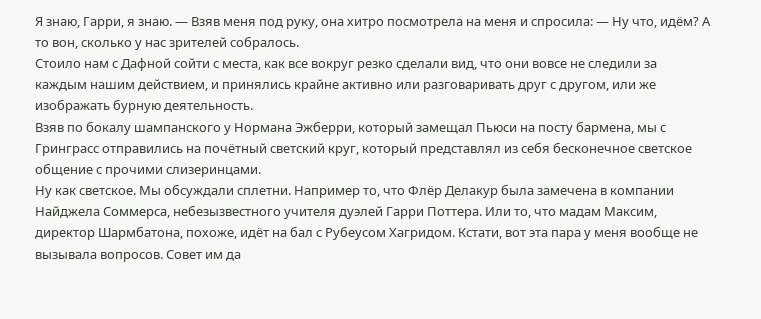Я знаю, Гарри, я знаю. — Взяв меня под руку, она хитро посмотрела на меня и спросила: — Ну что, идём? А то вон, сколько у нас зрителей собралось.
Стоило нам с Дафной сойти с места, как все вокруг резко сделали вид, что они вовсе не следили за каждым нашим действием, и принялись крайне активно или разговаривать друг с другом, или же изображать бурную деятельность.
Взяв по бокалу шампанского у Нормана Эжберри, который замещал Пьюси на посту бармена, мы с Гринграсс отправились на почётный светский круг, который представлял из себя бесконечное светское общение с прочими слизеринцами.
Ну как светское. Мы обсуждали сплетни. Например то, что Флёр Делакур была замечена в компании Найджела Соммерса, небезызвестного учителя дуэлей Гарри Поттера. Или то, что мадам Максим, директор Шармбатона, похоже, идёт на бал с Рубеусом Хагридом. Кстати, вот эта пара у меня вообще не вызывала вопросов. Совет им да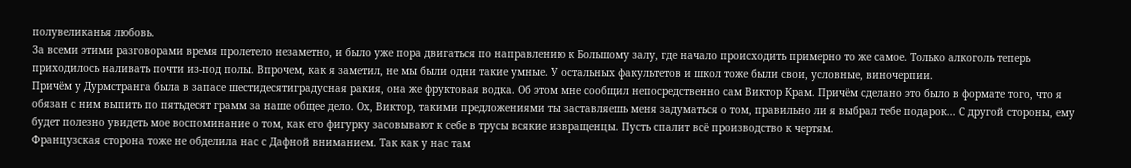полувеликанья любовь.
За всеми этими разговорами время пролетело незаметно, и было уже пора двигаться по направлению к Большому залу, где начало происходить примерно то же самое. Только алкоголь теперь приходилось наливать почти из-под полы. Впрочем, как я заметил, не мы были одни такие умные. У остальных факультетов и школ тоже были свои, условные, виночерпии.
Причём у Дурмстранга была в запасе шестидесятиградусная ракия, она же фруктовая водка. Об этом мне сообщил непосредственно сам Виктор Крам. Причём сделано это было в формате того, что я обязан с ним выпить по пятьдесят грамм за наше общее дело. Ох, Виктор, такими предложениями ты заставляешь меня задуматься о том, правильно ли я выбрал тебе подарок... С другой стороны, ему будет полезно увидеть мое воспоминание о том, как его фигурку засовывают к себе в трусы всякие извращенцы. Пусть спалит всё производство к чертям.
Французская сторона тоже не обделила нас с Дафной вниманием. Так как у нас там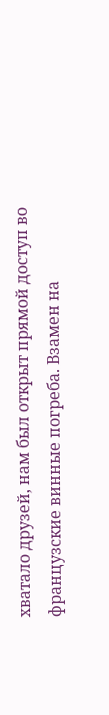хватало друзей, нам был открыт прямой доступ во французские винные погреба. Взамен на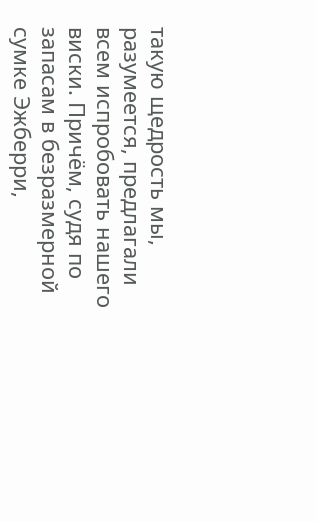такую щедрость мы, разумеется, предлагали всем испробовать нашего виски. Причём, судя по запасам в безразмерной сумке Эжберри,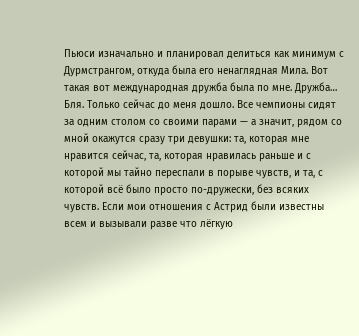Пьюси изначально и планировал делиться как минимум с Дурмстрангом, откуда была его ненаглядная Мила. Вот такая вот международная дружба была по мне. Дружба…
Бля. Только сейчас до меня дошло. Все чемпионы сидят за одним столом со своими парами — а значит, рядом со мной окажутся сразу три девушки: та, которая мне нравится сейчас, та, которая нравилась раньше и с которой мы тайно переспали в порыве чувств, и та, с которой всё было просто по-дружески, без всяких чувств. Если мои отношения с Астрид были известны всем и вызывали разве что лёгкую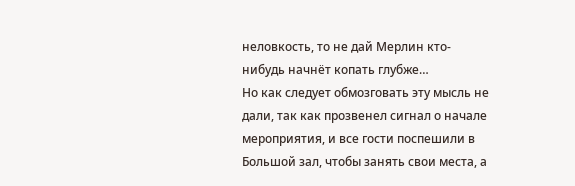неловкость, то не дай Мерлин кто-нибудь начнёт копать глубже…
Но как следует обмозговать эту мысль не дали, так как прозвенел сигнал о начале мероприятия, и все гости поспешили в Большой зал, чтобы занять свои места, а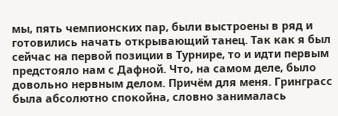мы, пять чемпионских пар, были выстроены в ряд и готовились начать открывающий танец. Так как я был сейчас на первой позиции в Турнире, то и идти первым предстояло нам с Дафной. Что, на самом деле, было довольно нервным делом. Причём для меня. Гринграсс была абсолютно спокойна, словно занималась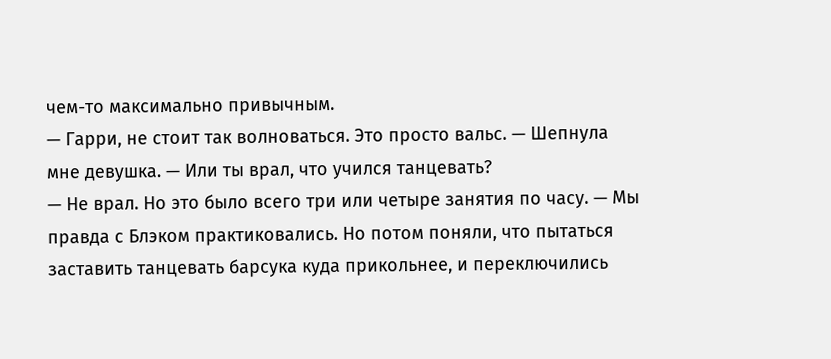чем-то максимально привычным.
— Гарри, не стоит так волноваться. Это просто вальс. — Шепнула мне девушка. — Или ты врал, что учился танцевать?
— Не врал. Но это было всего три или четыре занятия по часу. — Мы правда с Блэком практиковались. Но потом поняли, что пытаться заставить танцевать барсука куда прикольнее, и переключились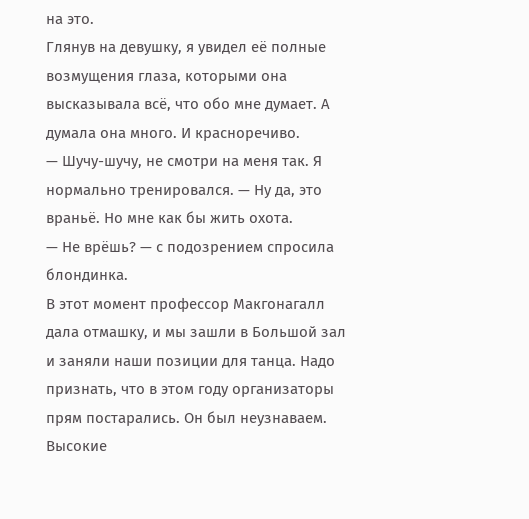на это.
Глянув на девушку, я увидел её полные возмущения глаза, которыми она высказывала всё, что обо мне думает. А думала она много. И красноречиво.
— Шучу-шучу, не смотри на меня так. Я нормально тренировался. — Ну да, это враньё. Но мне как бы жить охота.
— Не врёшь? — с подозрением спросила блондинка.
В этот момент профессор Макгонагалл дала отмашку, и мы зашли в Большой зал и заняли наши позиции для танца. Надо признать, что в этом году организаторы прям постарались. Он был неузнаваем.
Высокие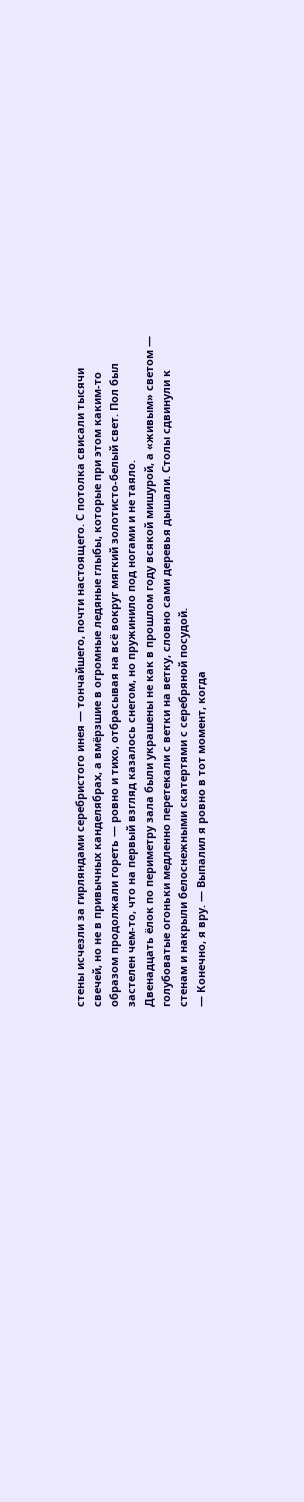стены исчезли за гирляндами серебристого инея — тончайшего, почти настоящего. С потолка свисали тысячи свечей, но не в привычных канделябрах, а вмёрзшие в огромные ледяные глыбы, которые при этом каким-то образом продолжали гореть — ровно и тихо, отбрасывая на всё вокруг мягкий золотисто-белый свет. Пол был застелен чем-то, что на первый взгляд казалось снегом, но пружинило под ногами и не таяло.
Двенадцать ёлок по периметру зала были украшены не как в прошлом году всякой мишурой, а «живым» светом — голубоватые огоньки медленно перетекали с ветки на ветку, словно сами деревья дышали. Столы сдвинули к стенам и накрыли белоснежными скатертями с серебряной посудой.
— Конечно, я вру. — Выпалил я ровно в тот момент, когда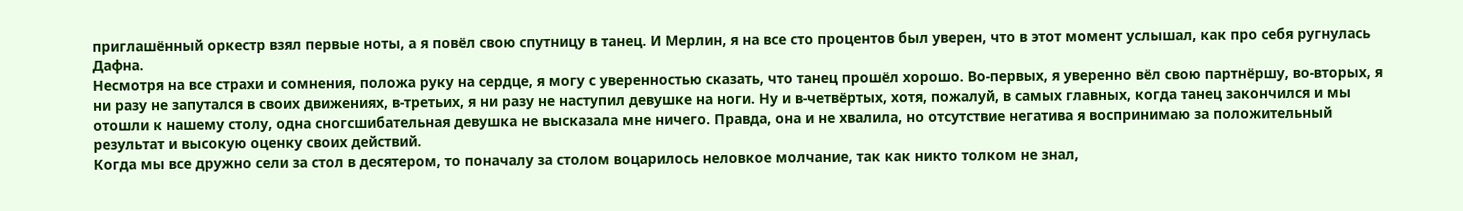приглашённый оркестр взял первые ноты, а я повёл свою спутницу в танец. И Мерлин, я на все сто процентов был уверен, что в этот момент услышал, как про себя ругнулась Дафна.
Несмотря на все страхи и сомнения, положа руку на сердце, я могу с уверенностью сказать, что танец прошёл хорошо. Во-первых, я уверенно вёл свою партнёршу, во-вторых, я ни разу не запутался в своих движениях, в-третьих, я ни разу не наступил девушке на ноги. Ну и в-четвёртых, хотя, пожалуй, в самых главных, когда танец закончился и мы отошли к нашему столу, одна сногсшибательная девушка не высказала мне ничего. Правда, она и не хвалила, но отсутствие негатива я воспринимаю за положительный результат и высокую оценку своих действий.
Когда мы все дружно сели за стол в десятером, то поначалу за столом воцарилось неловкое молчание, так как никто толком не знал,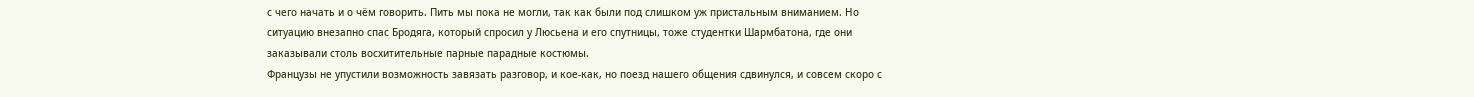с чего начать и о чём говорить. Пить мы пока не могли, так как были под слишком уж пристальным вниманием. Но ситуацию внезапно спас Бродяга, который спросил у Люсьена и его спутницы, тоже студентки Шармбатона, где они заказывали столь восхитительные парные парадные костюмы.
Французы не упустили возможность завязать разговор, и кое-как, но поезд нашего общения сдвинулся, и совсем скоро с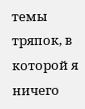темы тряпок, в которой я ничего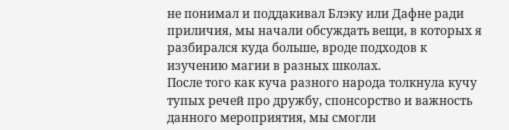не понимал и поддакивал Блэку или Дафне ради приличия, мы начали обсуждать вещи, в которых я разбирался куда больше, вроде подходов к изучению магии в разных школах.
После того как куча разного народа толкнула кучу тупых речей про дружбу, спонсорство и важность данного мероприятия, мы смогли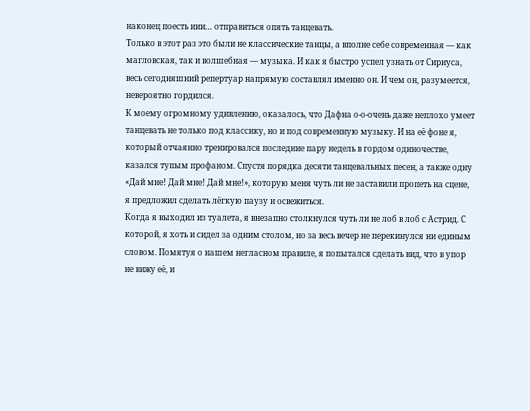наконец поесть иии… отправиться опять танцевать.
Только в этот раз это были не классические танцы, а вполне себе современная — как магловская, так и волшебная — музыка. И как я быстро успел узнать от Сириуса, весь сегодняшний репертуар напрямую составлял именно он. И чем он, разумеется, невероятно гордился.
К моему огромному удивлению, оказалось, что Дафна о-о-очень даже неплохо умеет танцевать не только под классику, но и под современную музыку. И на её фоне я, который отчаянно тренировался последние пару недель в гордом одиночестве, казался тупым профаном. Спустя порядка десяти танцевальных песен, а также одну «Дай мне! Дай мне! Дай мне!», которую меня чуть ли не заставили пропеть на сцене, я предложил сделать лёгкую паузу и освежиться.
Когда я выходил из туалета, я внезапно столкнулся чуть ли не лоб в лоб с Астрид. С которой, я хоть и сидел за одним столом, но за весь вечер не перекинулся ни единым словом. Помятуя о нашем негласном правиле, я попытался сделать вид, что в упор не вижу её, и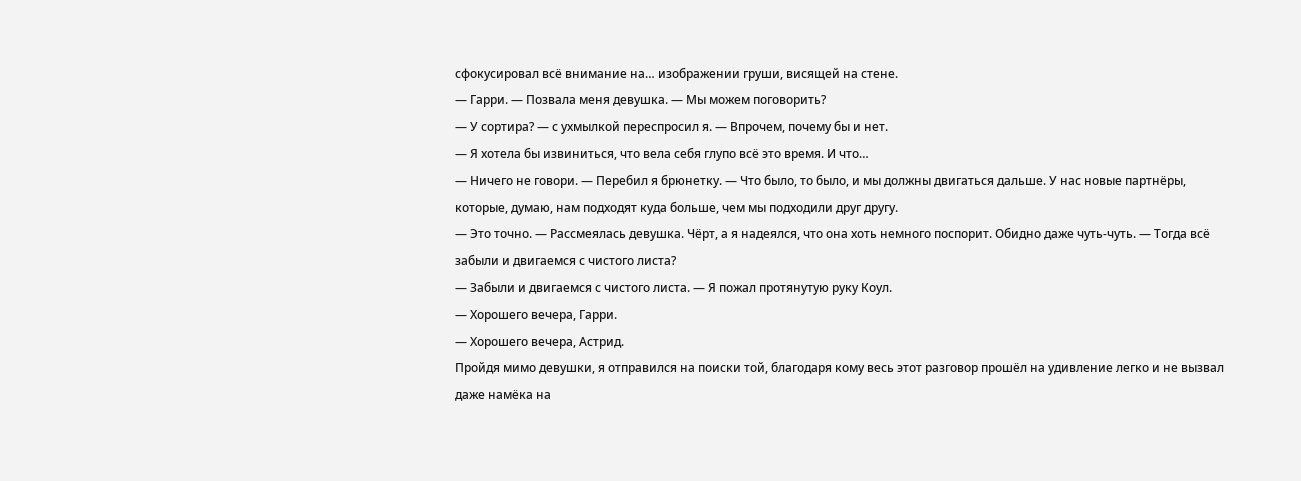сфокусировал всё внимание на… изображении груши, висящей на стене.
— Гарри. — Позвала меня девушка. — Мы можем поговорить?
— У сортира? — с ухмылкой переспросил я. — Впрочем, почему бы и нет.
— Я хотела бы извиниться, что вела себя глупо всё это время. И что…
— Ничего не говори. — Перебил я брюнетку. — Что было, то было, и мы должны двигаться дальше. У нас новые партнёры, которые, думаю, нам подходят куда больше, чем мы подходили друг другу.
— Это точно. — Рассмеялась девушка. Чёрт, а я надеялся, что она хоть немного поспорит. Обидно даже чуть-чуть. — Тогда всё забыли и двигаемся с чистого листа?
— Забыли и двигаемся с чистого листа. — Я пожал протянутую руку Коул.
— Хорошего вечера, Гарри.
— Хорошего вечера, Астрид.
Пройдя мимо девушки, я отправился на поиски той, благодаря кому весь этот разговор прошёл на удивление легко и не вызвал даже намёка на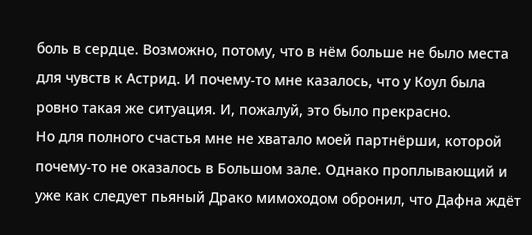боль в сердце. Возможно, потому, что в нём больше не было места для чувств к Астрид. И почему-то мне казалось, что у Коул была ровно такая же ситуация. И, пожалуй, это было прекрасно.
Но для полного счастья мне не хватало моей партнёрши, которой почему-то не оказалось в Большом зале. Однако проплывающий и уже как следует пьяный Драко мимоходом обронил, что Дафна ждёт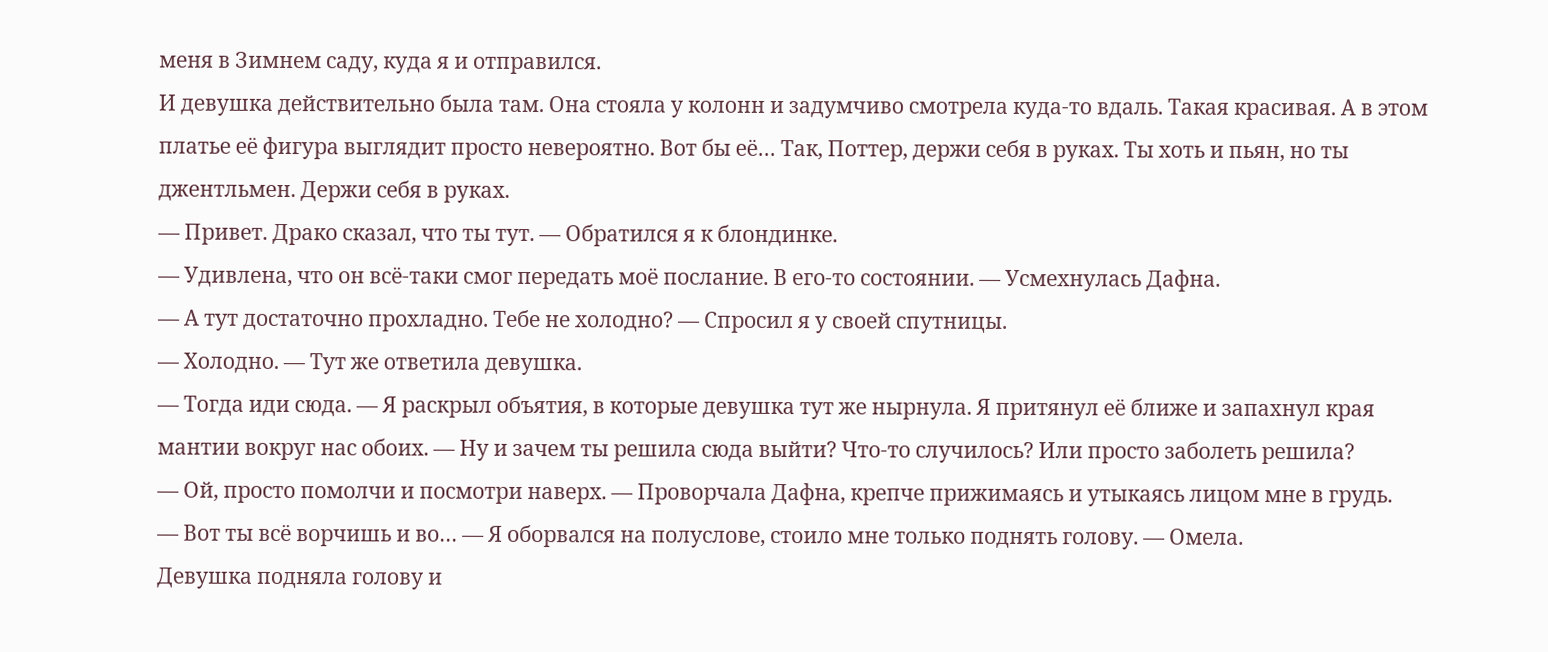меня в Зимнем саду, куда я и отправился.
И девушка действительно была там. Она стояла у колонн и задумчиво смотрела куда-то вдаль. Такая красивая. А в этом платье её фигура выглядит просто невероятно. Вот бы её… Так, Поттер, держи себя в руках. Ты хоть и пьян, но ты джентльмен. Держи себя в руках.
— Привет. Драко сказал, что ты тут. — Обратился я к блондинке.
— Удивлена, что он всё-таки смог передать моё послание. В его-то состоянии. — Усмехнулась Дафна.
— А тут достаточно прохладно. Тебе не холодно? — Спросил я у своей спутницы.
— Холодно. — Тут же ответила девушка.
— Тогда иди сюда. — Я раскрыл объятия, в которые девушка тут же нырнула. Я притянул её ближе и запахнул края мантии вокруг нас обоих. — Ну и зачем ты решила сюда выйти? Что-то случилось? Или просто заболеть решила?
— Ой, просто помолчи и посмотри наверх. — Проворчала Дафна, крепче прижимаясь и утыкаясь лицом мне в грудь.
— Вот ты всё ворчишь и во… — Я оборвался на полуслове, стоило мне только поднять голову. — Омела.
Девушка подняла голову и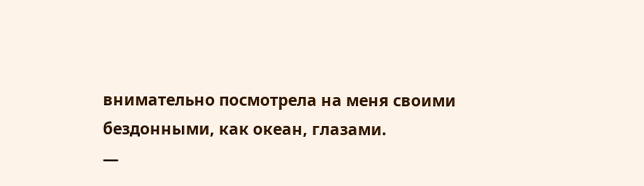внимательно посмотрела на меня своими бездонными, как океан, глазами.
—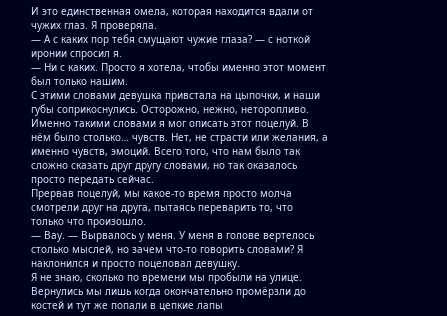И это единственная омела, которая находится вдали от чужих глаз. Я проверяла.
— А с каких пор тебя смущают чужие глаза? — с ноткой иронии спросил я.
— Ни с каких. Просто я хотела, чтобы именно этот момент был только нашим.
С этими словами девушка привстала на цыпочки, и наши губы соприкоснулись. Осторожно, нежно, неторопливо. Именно такими словами я мог описать этот поцелуй. В нём было столько… чувств. Нет, не страсти или желания, а именно чувств, эмоций. Всего того, что нам было так сложно сказать друг другу словами, но так оказалось просто передать сейчас.
Прервав поцелуй, мы какое-то время просто молча смотрели друг на друга, пытаясь переварить то, что только что произошло.
— Вау. — Вырвалось у меня. У меня в голове вертелось столько мыслей, но зачем что-то говорить словами? Я наклонился и просто поцеловал девушку.
Я не знаю, сколько по времени мы пробыли на улице. Вернулись мы лишь когда окончательно промёрзли до костей и тут же попали в цепкие лапы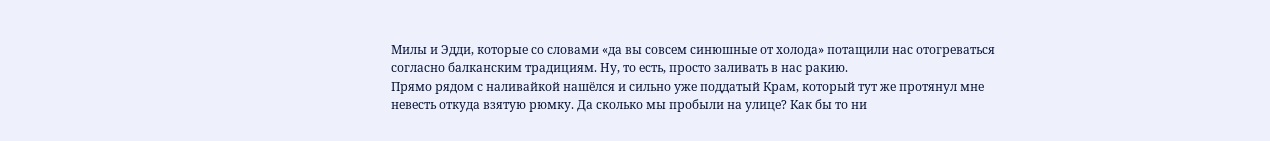Милы и Эдди, которые со словами «да вы совсем синюшные от холода» потащили нас отогреваться согласно балканским традициям. Ну, то есть, просто заливать в нас ракию.
Прямо рядом с наливайкой нашёлся и сильно уже поддатый Крам, который тут же протянул мне невесть откуда взятую рюмку. Да сколько мы пробыли на улице? Как бы то ни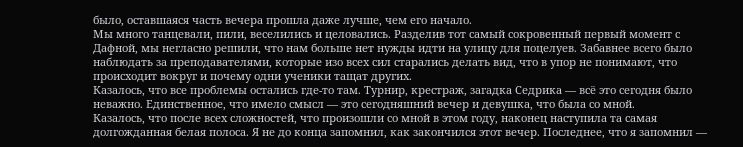было, оставшаяся часть вечера прошла даже лучше, чем его начало.
Мы много танцевали, пили, веселились и целовались. Разделив тот самый сокровенный первый момент с Дафной, мы негласно решили, что нам больше нет нужды идти на улицу для поцелуев. Забавнее всего было наблюдать за преподавателями, которые изо всех сил старались делать вид, что в упор не понимают, что происходит вокруг и почему одни ученики тащат других.
Казалось, что все проблемы остались где-то там. Турнир, крестраж, загадка Седрика — всё это сегодня было неважно. Единственное, что имело смысл — это сегодняшний вечер и девушка, что была со мной.
Казалось, что после всех сложностей, что произошли со мной в этом году, наконец наступила та самая долгожданная белая полоса. Я не до конца запомнил, как закончился этот вечер. Последнее, что я запомнил —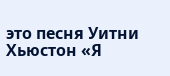это песня Уитни Хьюстон «Я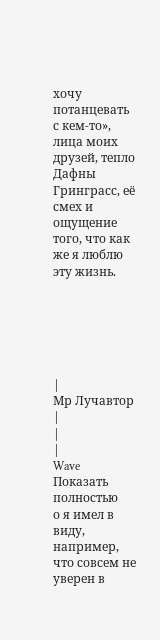хочу потанцевать с кем-то», лица моих друзей, тепло Дафны Гринграсс, её смех и ощущение того, что как же я люблю эту жизнь.






|
Мр Лучавтор
|
|
|
Wave
Показать полностью
о я имел в виду, например, что совсем не уверен в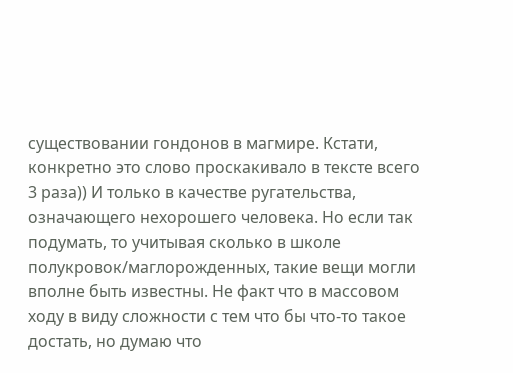существовании гондонов в магмире. Кстати, конкретно это слово проскакивало в тексте всего 3 раза)) И только в качестве ругательства, означающего нехорошего человека. Но если так подумать, то учитывая сколько в школе полукровок/маглорожденных, такие вещи могли вполне быть известны. Не факт что в массовом ходу в виду сложности с тем что бы что-то такое достать, но думаю что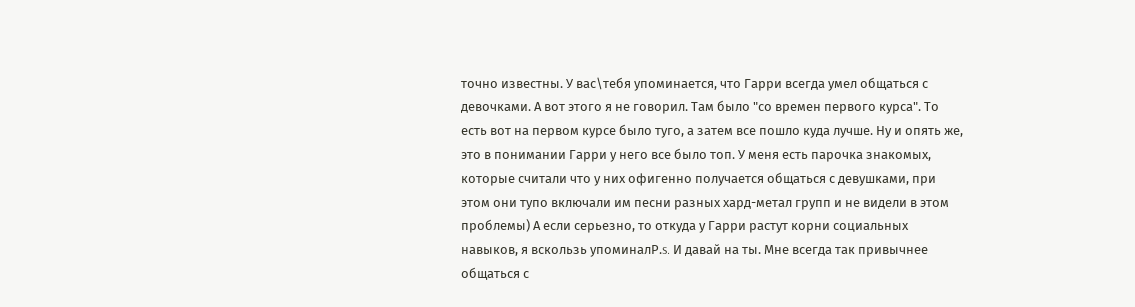точно известны. У вас\тебя упоминается, что Гарри всегда умел общаться с девочками. А вот этого я не говорил. Там было "со времен первого курса". То есть вот на первом курсе было туго, а затем все пошло куда лучше. Ну и опять же, это в понимании Гарри у него все было топ. У меня есть парочка знакомых, которые считали что у них офигенно получается общаться с девушками, при этом они тупо включали им песни разных хард-метал групп и не видели в этом проблемы) А если серьезно, то откуда у Гарри растут корни социальных навыков, я вскользь упоминалP.s. И давай на ты. Мне всегда так привычнее общаться с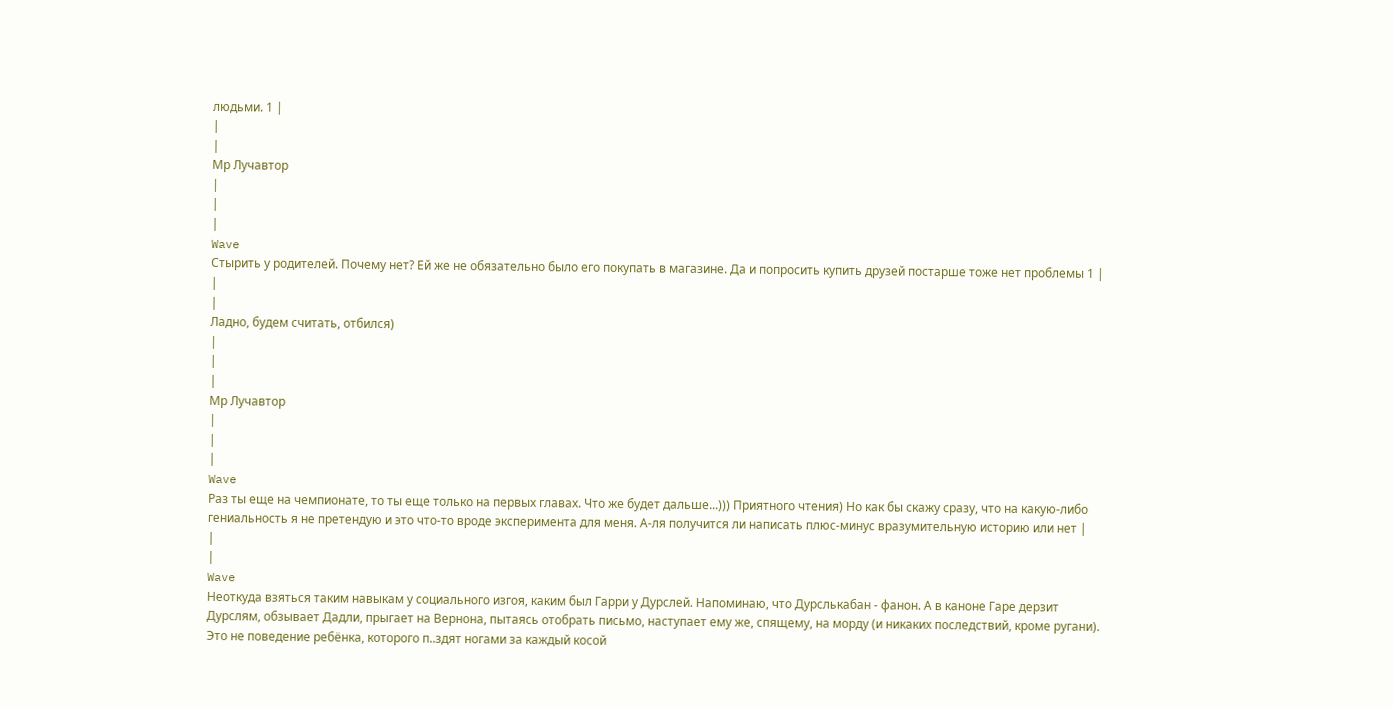людьми. 1 |
|
|
Мр Лучавтор
|
|
|
Wave
Стырить у родителей. Почему нет? Ей же не обязательно было его покупать в магазине. Да и попросить купить друзей постарше тоже нет проблемы 1 |
|
|
Ладно, будем считать, отбился)
|
|
|
Мр Лучавтор
|
|
|
Wave
Раз ты еще на чемпионате, то ты еще только на первых главах. Что же будет дальше...))) Приятного чтения) Но как бы скажу сразу, что на какую-либо гениальность я не претендую и это что-то вроде эксперимента для меня. А-ля получится ли написать плюс-минус вразумительную историю или нет |
|
|
Wave
Неоткуда взяться таким навыкам у социального изгоя, каким был Гарри у Дурслей. Напоминаю, что Дурслькабан - фанон. А в каноне Гаре дерзит Дурслям, обзывает Дадли, прыгает на Вернона, пытаясь отобрать письмо, наступает ему же, спящему, на морду (и никаких последствий, кроме ругани). Это не поведение ребёнка, которого п..здят ногами за каждый косой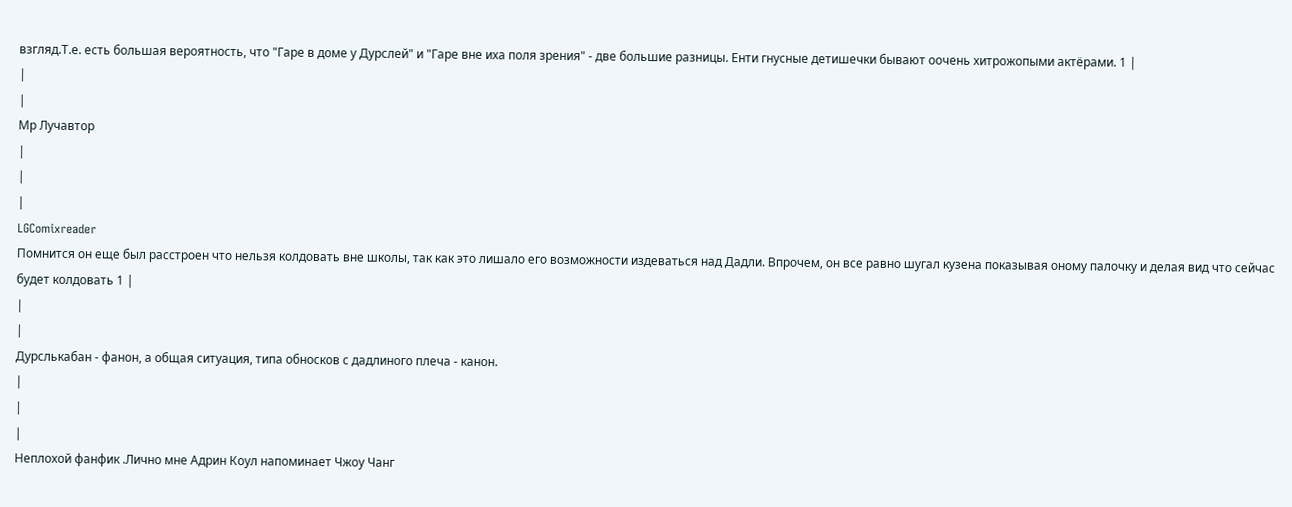взгляд.Т.е. есть большая вероятность, что "Гаре в доме у Дурслей" и "Гаре вне иха поля зрения" - две большие разницы. Енти гнусные детишечки бывают оочень хитрожопыми актёрами. 1 |
|
|
Мр Лучавтор
|
|
|
LGComixreader
Помнится он еще был расстроен что нельзя колдовать вне школы, так как это лишало его возможности издеваться над Дадли. Впрочем, он все равно шугал кузена показывая оному палочку и делая вид что сейчас будет колдовать 1 |
|
|
Дурслькабан - фанон, а общая ситуация, типа обносков с дадлиного плеча - канон.
|
|
|
Неплохой фанфик .Лично мне Адрин Коул напоминает Чжоу Чанг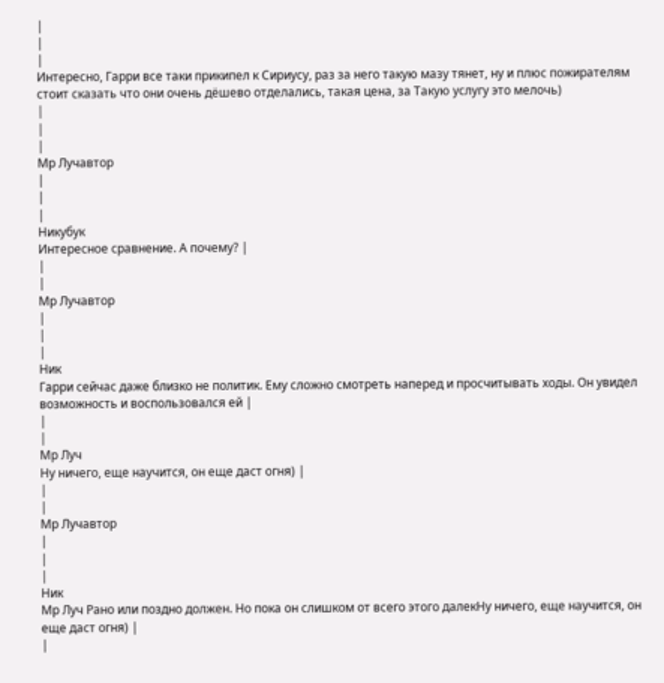|
|
|
Интересно, Гарри все таки прикипел к Сириусу, раз за него такую мазу тянет, ну и плюс пожирателям стоит сказать что они очень дёшево отделались, такая цена, за Такую услугу это мелочь)
|
|
|
Мр Лучавтор
|
|
|
Никубук
Интересное сравнение. А почему? |
|
|
Мр Лучавтор
|
|
|
Ник
Гарри сейчас даже близко не политик. Ему сложно смотреть наперед и просчитывать ходы. Он увидел возможность и воспользовался ей |
|
|
Мр Луч
Ну ничего, еще научится, он еще даст огня) |
|
|
Мр Лучавтор
|
|
|
Ник
Мр Луч Рано или поздно должен. Но пока он слишком от всего этого далекНу ничего, еще научится, он еще даст огня) |
|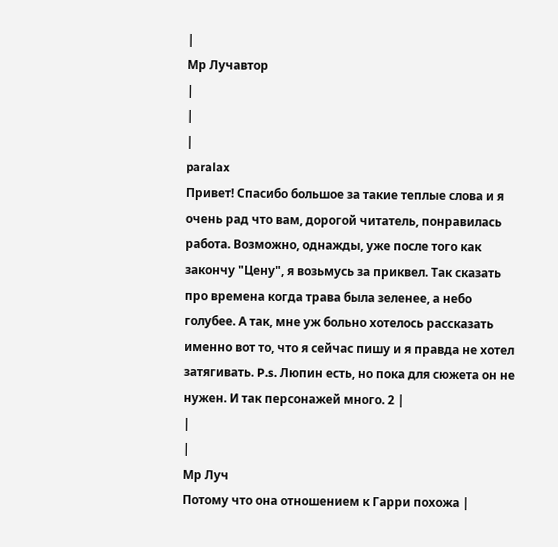|
Мр Лучавтор
|
|
|
paralax
Привет! Спасибо большое за такие теплые слова и я очень рад что вам, дорогой читатель, понравилась работа. Возможно, однажды, уже после того как закончу "Цену", я возьмусь за приквел. Так сказать про времена когда трава была зеленее, а небо голубее. А так, мне уж больно хотелось рассказать именно вот то, что я сейчас пишу и я правда не хотел затягивать. P.s. Люпин есть, но пока для сюжета он не нужен. И так персонажей много. 2 |
|
|
Мр Луч
Потому что она отношением к Гарри похожа |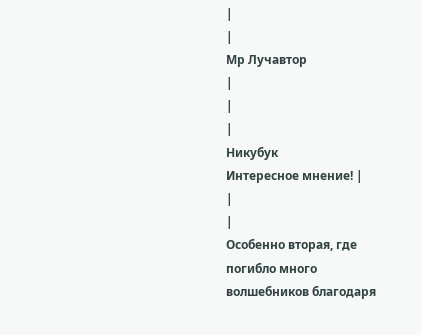|
|
Мр Лучавтор
|
|
|
Никубук
Интересное мнение! |
|
|
Особенно вторая, где погибло много волшебников благодаря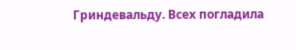Гриндевальду. Всех погладила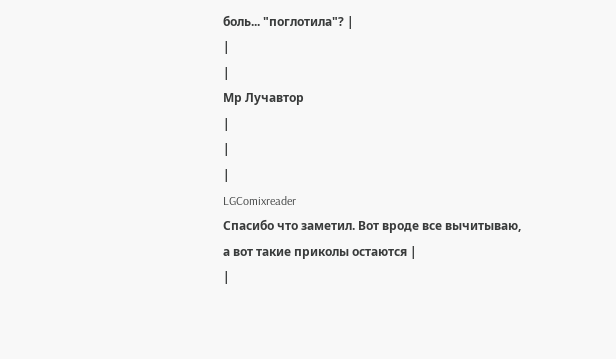боль... "поглотила"? |
|
|
Мр Лучавтор
|
|
|
LGComixreader
Спасибо что заметил. Вот вроде все вычитываю, а вот такие приколы остаются |
|